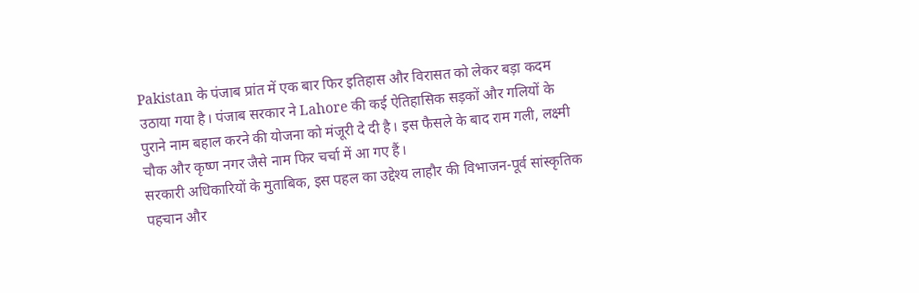Pakistan के पंजाब प्रांत में एक बार फिर इतिहास और विरासत को लेकर बड़ा कदम उठाया गया है। पंजाब सरकार ने Lahore की कई ऐतिहासिक सड़कों और गलियों के पुराने नाम बहाल करने की योजना को मंजूरी दे दी है। इस फैसले के बाद राम गली, लक्ष्मी चौक और कृष्ण नगर जैसे नाम फिर चर्चा में आ गए हैं।
सरकारी अधिकारियों के मुताबिक, इस पहल का उद्देश्य लाहौर की विभाजन-पूर्व सांस्कृतिक पहचान और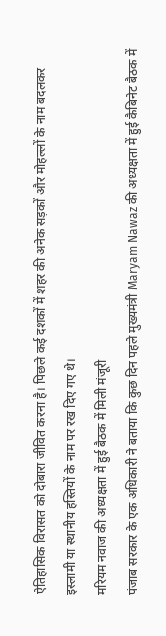ऐतिहासिक विरासत को दोबारा जीवित करना है। पिछले कई दशकों में शहर की अनेक सड़कों और मोहल्लों के नाम बदलकर इस्लामी या स्थानीय हस्तियों के नाम पर रख दिए गए थे।
मरियम नवाज की अध्यक्षता में हुई बैठक में मिली मंजूरी
पंजाब सरकार के एक अधिकारी ने बताया कि कुछ दिन पहले मुख्यमंत्री Maryam Nawaz की अध्यक्षता में हुई कैबिनेट बैठक में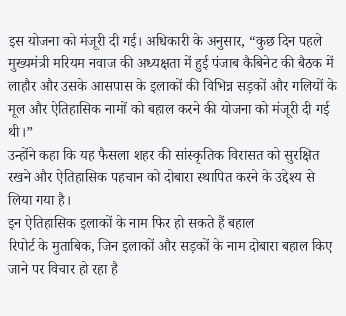इस योजना को मंजूरी दी गई। अधिकारी के अनुसार, “कुछ दिन पहले मुख्यमंत्री मरियम नवाज की अध्यक्षता में हुई पंजाब कैबिनेट की बैठक में लाहौर और उसके आसपास के इलाकों की विभिन्न सड़कों और गलियों के मूल और ऐतिहासिक नामों को बहाल करने की योजना को मंजूरी दी गई थी।”
उन्होंने कहा कि यह फैसला शहर की सांस्कृतिक विरासत को सुरक्षित रखने और ऐतिहासिक पहचान को दोबारा स्थापित करने के उद्देश्य से लिया गया है।
इन ऐतिहासिक इलाकों के नाम फिर हो सकते हैं बहाल
रिपोर्ट के मुताबिक, जिन इलाकों और सड़कों के नाम दोबारा बहाल किए जाने पर विचार हो रहा है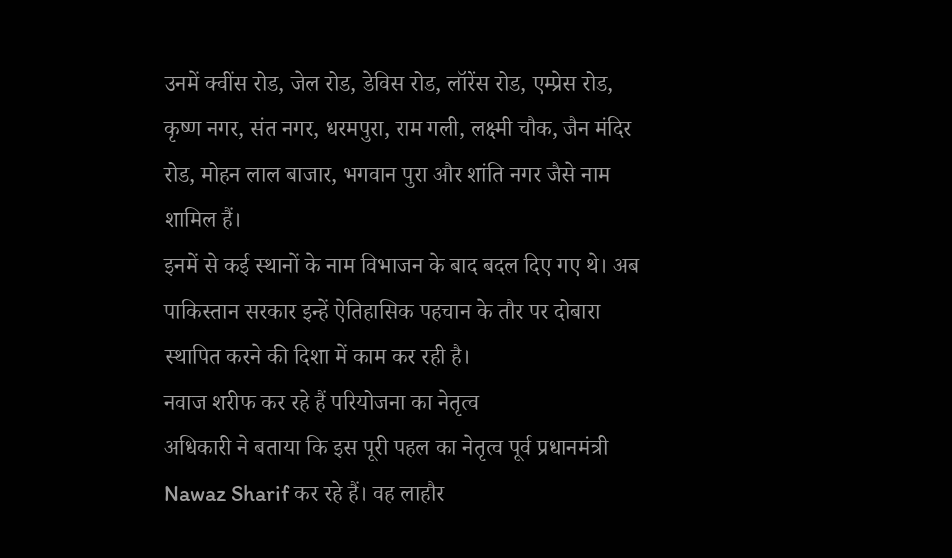उनमें क्वींस रोड, जेल रोड, डेविस रोड, लॉरेंस रोड, एम्प्रेस रोड, कृष्ण नगर, संत नगर, धरमपुरा, राम गली, लक्ष्मी चौक, जैन मंदिर रोड, मोहन लाल बाजार, भगवान पुरा और शांति नगर जैसे नाम शामिल हैं।
इनमें से कई स्थानों के नाम विभाजन के बाद बदल दिए गए थे। अब पाकिस्तान सरकार इन्हें ऐतिहासिक पहचान के तौर पर दोबारा स्थापित करने की दिशा में काम कर रही है।
नवाज शरीफ कर रहे हैं परियोजना का नेतृत्व
अधिकारी ने बताया कि इस पूरी पहल का नेतृत्व पूर्व प्रधानमंत्री Nawaz Sharif कर रहे हैं। वह लाहौर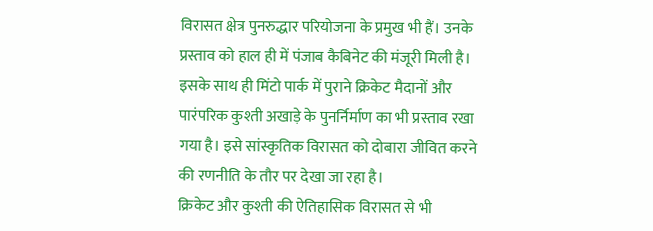विरासत क्षेत्र पुनरुद्धार परियोजना के प्रमुख भी हैं। उनके प्रस्ताव को हाल ही में पंजाब कैबिनेट की मंजूरी मिली है।
इसके साथ ही मिंटो पार्क में पुराने क्रिकेट मैदानों और पारंपरिक कुश्ती अखाड़े के पुनर्निर्माण का भी प्रस्ताव रखा गया है। इसे सांस्कृतिक विरासत को दोबारा जीवित करने की रणनीति के तौर पर देखा जा रहा है।
क्रिकेट और कुश्ती की ऐतिहासिक विरासत से भी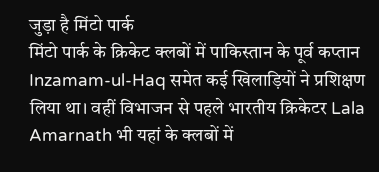जुड़ा है मिंटो पार्क
मिंटो पार्क के क्रिकेट क्लबों में पाकिस्तान के पूर्व कप्तान Inzamam-ul-Haq समेत कई खिलाड़ियों ने प्रशिक्षण लिया था। वहीं विभाजन से पहले भारतीय क्रिकेटर Lala Amarnath भी यहां के क्लबों में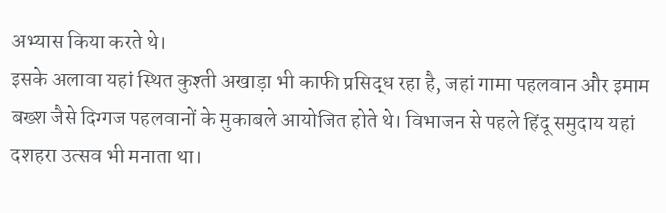अभ्यास किया करते थे।
इसके अलावा यहां स्थित कुश्ती अखाड़ा भी काफी प्रसिद्ध रहा है, जहां गामा पहलवान और इमाम बख्श जैसे दिग्गज पहलवानों के मुकाबले आयोजित होते थे। विभाजन से पहले हिंदू समुदाय यहां दशहरा उत्सव भी मनाता था।